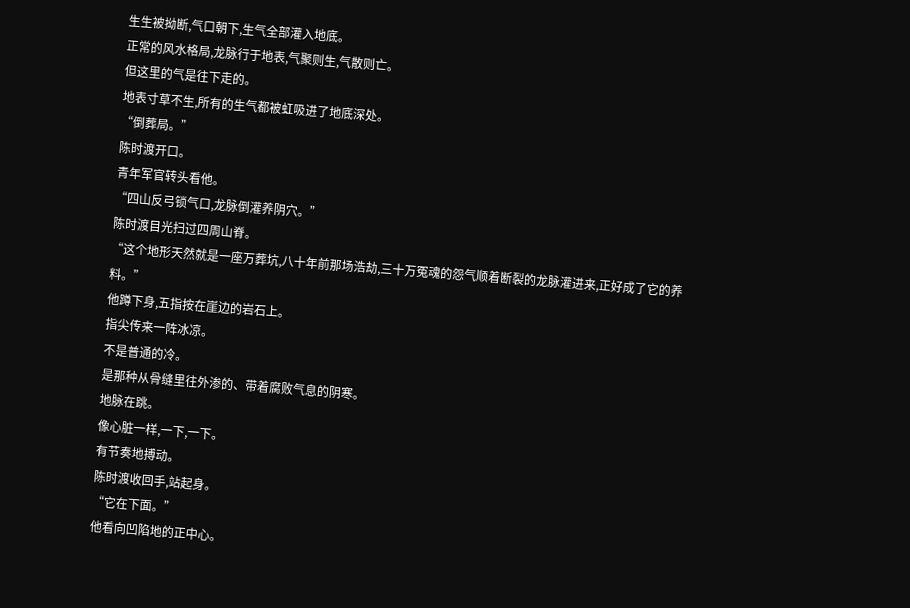生生被拗断,气口朝下,生气全部灌入地底。
正常的风水格局,龙脉行于地表,气聚则生,气散则亡。
但这里的气是往下走的。
地表寸草不生,所有的生气都被虹吸进了地底深处。
“倒葬局。”
陈时渡开口。
青年军官转头看他。
“四山反弓锁气口,龙脉倒灌养阴穴。”
陈时渡目光扫过四周山脊。
“这个地形天然就是一座万葬坑,八十年前那场浩劫,三十万冤魂的怨气顺着断裂的龙脉灌进来,正好成了它的养料。”
他蹲下身,五指按在崖边的岩石上。
指尖传来一阵冰凉。
不是普通的冷。
是那种从骨缝里往外渗的、带着腐败气息的阴寒。
地脉在跳。
像心脏一样,一下,一下。
有节奏地搏动。
陈时渡收回手,站起身。
“它在下面。”
他看向凹陷地的正中心。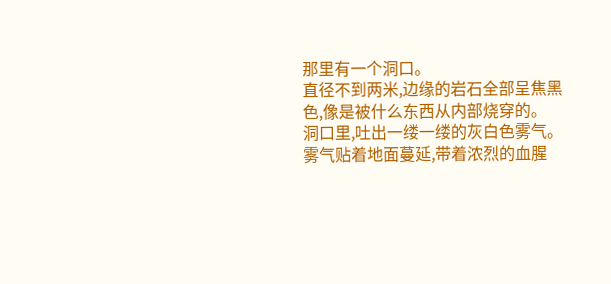那里有一个洞口。
直径不到两米,边缘的岩石全部呈焦黑色,像是被什么东西从内部烧穿的。
洞口里,吐出一缕一缕的灰白色雾气。
雾气贴着地面蔓延,带着浓烈的血腥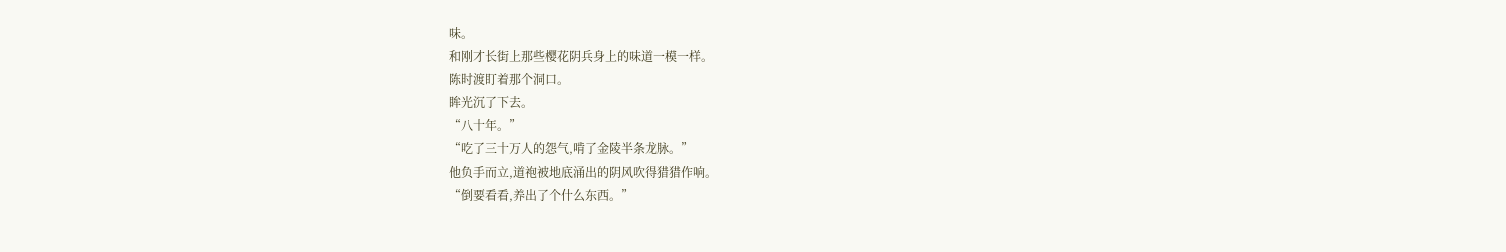味。
和刚才长街上那些樱花阴兵身上的味道一模一样。
陈时渡盯着那个洞口。
眸光沉了下去。
“八十年。”
“吃了三十万人的怨气,啃了金陵半条龙脉。”
他负手而立,道袍被地底涌出的阴风吹得猎猎作响。
“倒要看看,养出了个什么东西。”